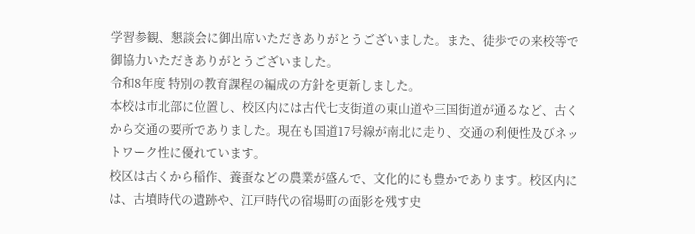学習参観、懇談会に御出席いただきありがとうございました。また、徒歩での来校等で御協力いただきありがとうございました。
令和8年度 特別の教育課程の編成の方針を更新しました。
本校は市北部に位置し、校区内には古代七支街道の東山道や三国街道が通るなど、古くから交通の要所でありました。現在も国道17号線が南北に走り、交通の利便性及びネットワーク性に優れています。
校区は古くから稲作、養蚕などの農業が盛んで、文化的にも豊かであります。校区内には、古墳時代の遺跡や、江戸時代の宿場町の面影を残す史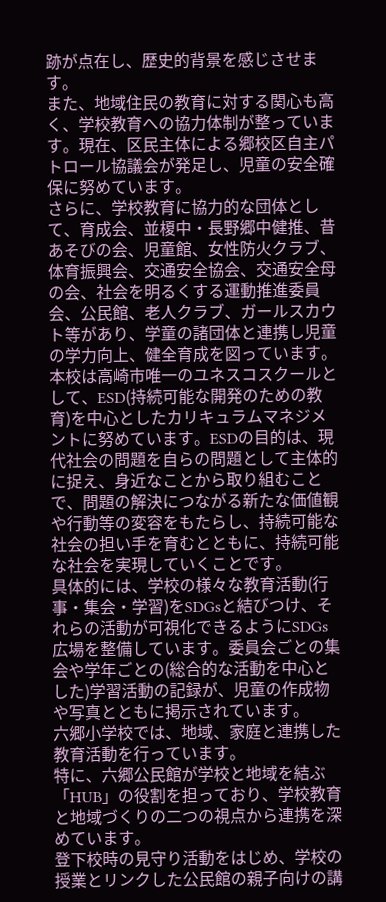跡が点在し、歴史的背景を感じさせます。
また、地域住民の教育に対する関心も高く、学校教育への協力体制が整っています。現在、区民主体による郷校区自主パトロール協議会が発足し、児童の安全確保に努めています。
さらに、学校教育に協力的な団体として、育成会、並榎中・長野郷中健推、昔あそびの会、児童館、女性防火クラブ、体育振興会、交通安全協会、交通安全母の会、社会を明るくする運動推進委員会、公民館、老人クラブ、ガールスカウト等があり、学童の諸団体と連携し児童の学力向上、健全育成を図っています。
本校は高崎市唯一のユネスコスクールとして、ESD(持続可能な開発のための教育)を中心としたカリキュラムマネジメントに努めています。ESDの目的は、現代社会の問題を自らの問題として主体的に捉え、身近なことから取り組むことで、問題の解決につながる新たな価値観や行動等の変容をもたらし、持続可能な社会の担い手を育むとともに、持続可能な社会を実現していくことです。
具体的には、学校の様々な教育活動(行事・集会・学習)をSDGsと結びつけ、それらの活動が可視化できるようにSDGs広場を整備しています。委員会ごとの集会や学年ごとの(総合的な活動を中心とした)学習活動の記録が、児童の作成物や写真とともに掲示されています。
六郷小学校では、地域、家庭と連携した教育活動を行っています。
特に、六郷公民館が学校と地域を結ぶ「HUB」の役割を担っており、学校教育と地域づくりの二つの視点から連携を深めています。
登下校時の見守り活動をはじめ、学校の授業とリンクした公民館の親子向けの講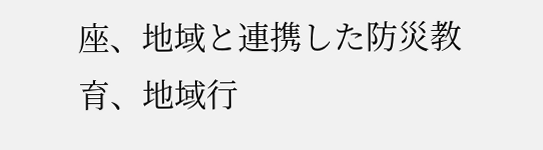座、地域と連携した防災教育、地域行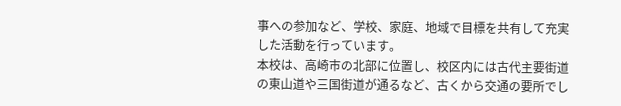事への参加など、学校、家庭、地域で目標を共有して充実した活動を行っています。
本校は、高崎市の北部に位置し、校区内には古代主要街道の東山道や三国街道が通るなど、古くから交通の要所でし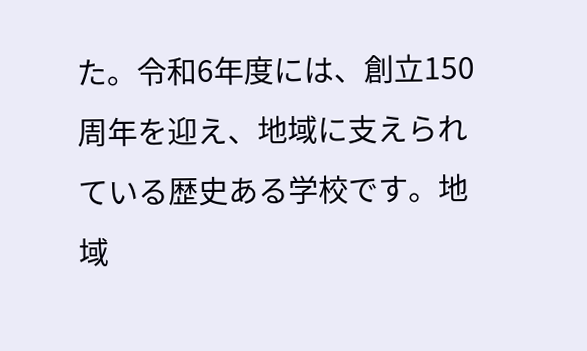た。令和6年度には、創立150周年を迎え、地域に支えられている歴史ある学校です。地域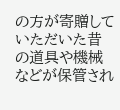の方が寄贈していただいた昔の道具や機械などが保管され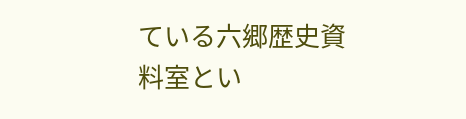ている六郷歴史資料室とい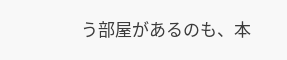う部屋があるのも、本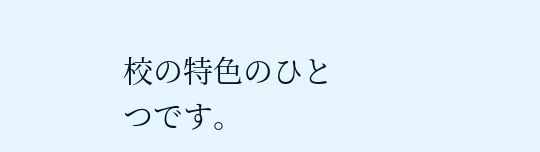校の特色のひとつです。